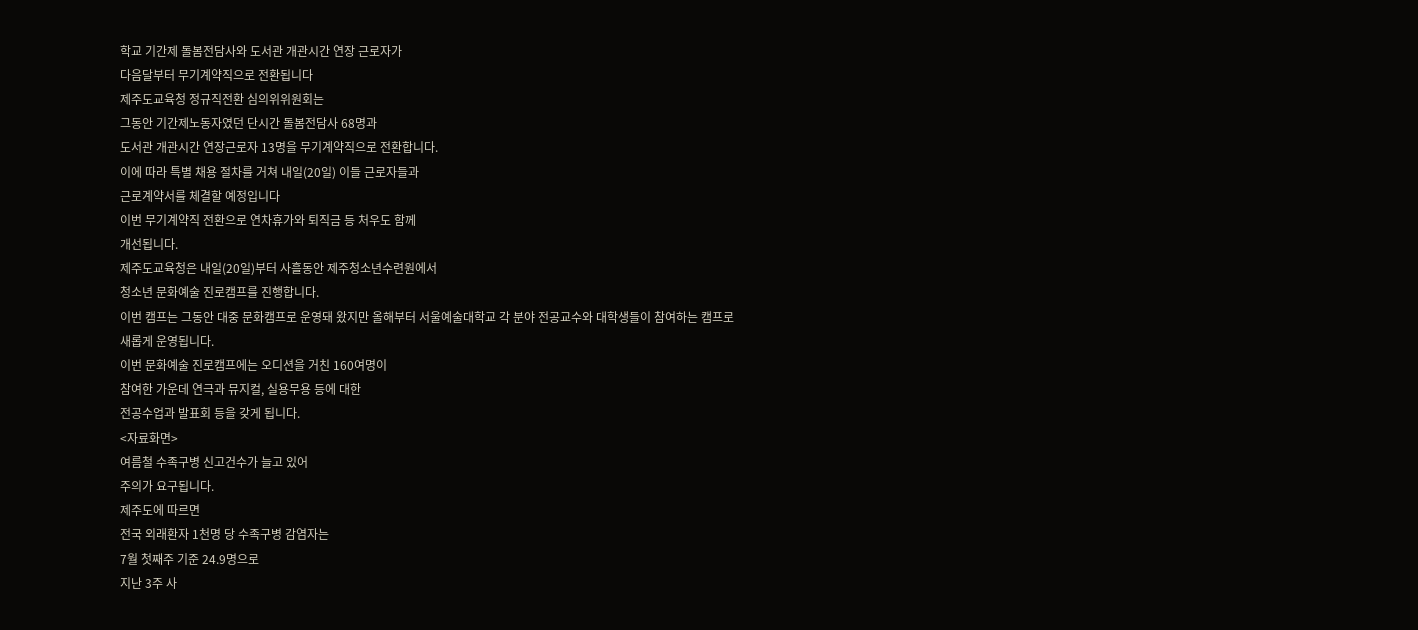학교 기간제 돌봄전담사와 도서관 개관시간 연장 근로자가
다음달부터 무기계약직으로 전환됩니다
제주도교육청 정규직전환 심의위위원회는
그동안 기간제노동자였던 단시간 돌봄전담사 68명과
도서관 개관시간 연장근로자 13명을 무기계약직으로 전환합니다.
이에 따라 특별 채용 절차를 거쳐 내일(20일) 이들 근로자들과
근로계약서를 체결할 예정입니다
이번 무기계약직 전환으로 연차휴가와 퇴직금 등 처우도 함께
개선됩니다.
제주도교육청은 내일(20일)부터 사흘동안 제주청소년수련원에서
청소년 문화예술 진로캠프를 진행합니다.
이번 캠프는 그동안 대중 문화캠프로 운영돼 왔지만 올해부터 서울예술대학교 각 분야 전공교수와 대학생들이 참여하는 캠프로
새롭게 운영됩니다.
이번 문화예술 진로캠프에는 오디션을 거친 160여명이
참여한 가운데 연극과 뮤지컬, 실용무용 등에 대한
전공수업과 발표회 등을 갖게 됩니다.
<자료화면>
여름철 수족구병 신고건수가 늘고 있어
주의가 요구됩니다.
제주도에 따르면
전국 외래환자 1천명 당 수족구병 감염자는
7월 첫째주 기준 24.9명으로
지난 3주 사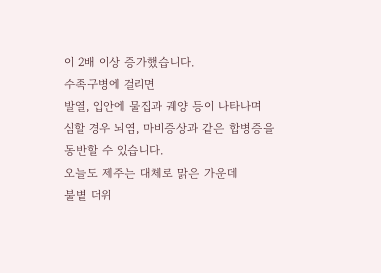이 2배 이상 증가했습니다.
수족구병에 걸리면
발열, 입안에 물집과 궤양 등이 나타나며
심할 경우 뇌염, 마비증상과 같은 합병증을 동반할 수 있습니다.
오늘도 제주는 대체로 맑은 가운데
불볕 더위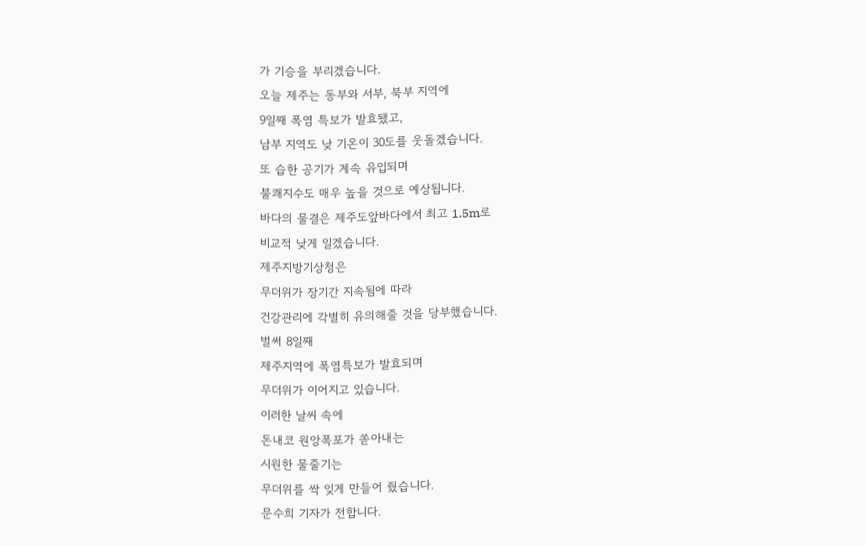가 기승을 부리겠습니다.
오늘 제주는 동부와 서부, 북부 지역에
9일째 폭염 특보가 발효됐고,
남부 지역도 낮 기온이 30도를 웃돌겠습니다.
또 습한 공기가 계속 유입되며
불쾌지수도 매우 높을 것으로 예상됩니다.
바다의 물결은 제주도앞바다에서 최고 1.5m로
비교적 낮게 일겠습니다.
제주지방기상청은
무더위가 장기간 지속됨에 따라
건강관리에 각별히 유의해줄 것을 당부했습니다.
벌써 8일째
제주지역에 폭염특보가 발효되며
무더위가 이어지고 있습니다.
이러한 날씨 속에
돈내코 원앙폭포가 쏟아내는
시원한 물줄기는
무더위를 싹 잊게 만들어 줬습니다.
문수희 기자가 전합니다.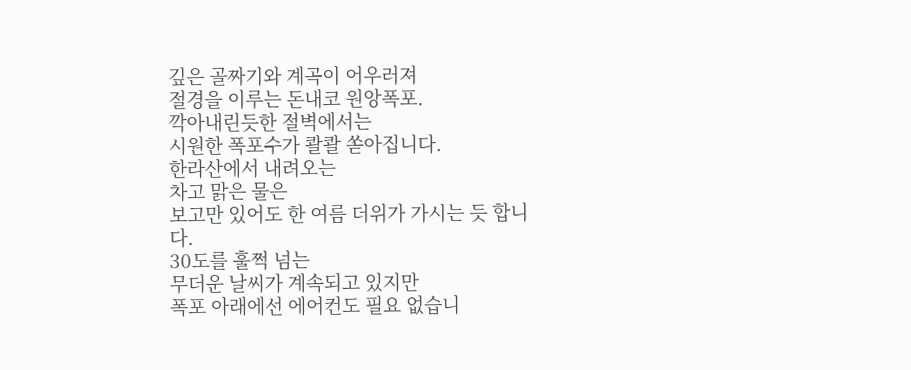깊은 골짜기와 계곡이 어우러져
절경을 이루는 돈내코 원앙폭포.
깍아내린듯한 절벽에서는
시원한 폭포수가 콸콸 쏟아집니다.
한라산에서 내려오는
차고 맑은 물은
보고만 있어도 한 여름 더위가 가시는 듯 합니다.
30도를 훌쩍 넘는
무더운 날씨가 계속되고 있지만
폭포 아래에선 에어컨도 필요 없습니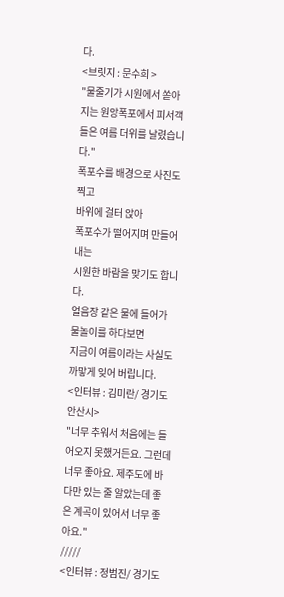다.
<브릿지 : 문수희 >
"물줄기가 시원에서 쏟아지는 원앙폭포에서 피서객들은 여름 더위를 날렸습니다."
폭포수를 배경으로 사진도 찍고
바위에 걸터 앉아
폭포수가 떨어지며 만들어내는
시원한 바람을 맞기도 합니다.
얼음장 같은 물에 들어가
물놀이를 하다보면
지금이 여름이라는 사실도
까맣게 잊어 버립니다.
<인터뷰 : 김미란/ 경기도 안산시>
"너무 추워서 처음에는 들어오지 못했거든요. 그런데 너무 좋아요. 제주도에 바다만 있는 줄 알았는데 좋은 계곡이 있어서 너무 좋아요."
/////
<인터뷰 : 정범진/ 경기도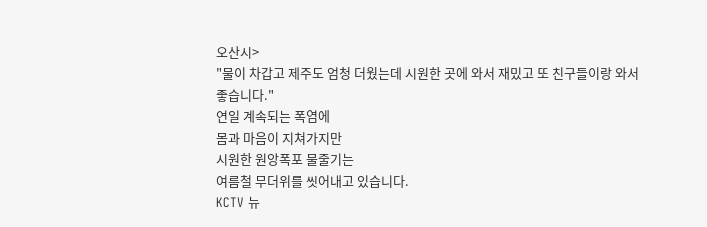오산시>
"물이 차갑고 제주도 엄청 더웠는데 시원한 곳에 와서 재밌고 또 친구들이랑 와서 좋습니다."
연일 계속되는 폭염에
몸과 마음이 지쳐가지만
시원한 원앙폭포 물줄기는
여름철 무더위를 씻어내고 있습니다.
KCTV 뉴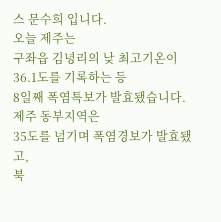스 문수희 입니다.
오늘 제주는
구좌읍 김녕리의 낮 최고기온이
36.1도를 기록하는 등
8일째 폭염특보가 발효됐습니다.
제주 동부지역은
35도를 넘기며 폭염경보가 발효됐고,
북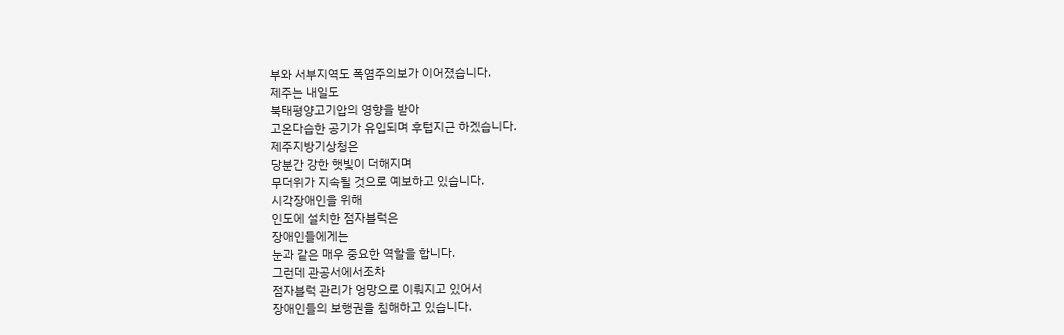부와 서부지역도 폭염주의보가 이어졌습니다.
제주는 내일도
북태평양고기압의 영향을 받아
고온다습한 공기가 유입되며 후텁지근 하겠습니다.
제주지방기상청은
당분간 강한 햇빛이 더해지며
무더위가 지속될 것으로 예보하고 있습니다.
시각장애인을 위해
인도에 설치한 점자블럭은
장애인들에게는
눈과 같은 매우 중요한 역할을 합니다.
그런데 관공서에서조차
점자블럭 관리가 엉망으로 이뤄지고 있어서
장애인들의 보행권을 침해하고 있습니다.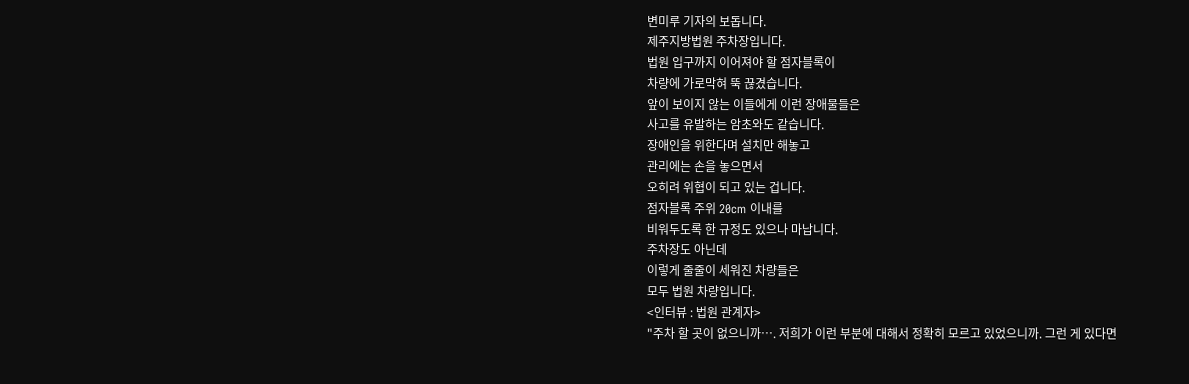변미루 기자의 보돕니다.
제주지방법원 주차장입니다.
법원 입구까지 이어져야 할 점자블록이
차량에 가로막혀 뚝 끊겼습니다.
앞이 보이지 않는 이들에게 이런 장애물들은
사고를 유발하는 암초와도 같습니다.
장애인을 위한다며 설치만 해놓고
관리에는 손을 놓으면서
오히려 위협이 되고 있는 겁니다.
점자블록 주위 20cm 이내를
비워두도록 한 규정도 있으나 마납니다.
주차장도 아닌데
이렇게 줄줄이 세워진 차량들은
모두 법원 차량입니다.
<인터뷰 : 법원 관계자>
"주차 할 곳이 없으니까…. 저희가 이런 부분에 대해서 정확히 모르고 있었으니까. 그런 게 있다면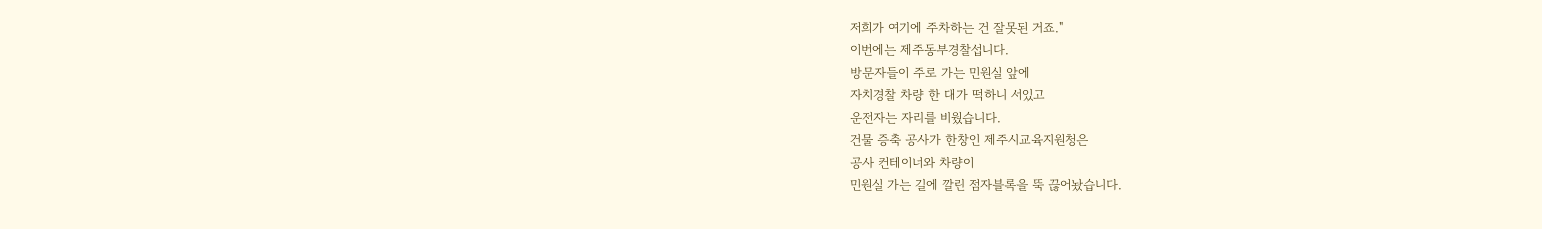저희가 여기에 주차하는 건 잘못된 거죠."
이번에는 제주동부경찰섭니다.
방문자들이 주로 가는 민원실 앞에
자치경찰 차량 한 대가 떡하니 서있고
운전자는 자리를 비웠습니다.
건물 증축 공사가 한창인 제주시교육지원청은
공사 컨테이너와 차량이
민원실 가는 길에 깔린 점자블록을 뚝 끊어놨습니다.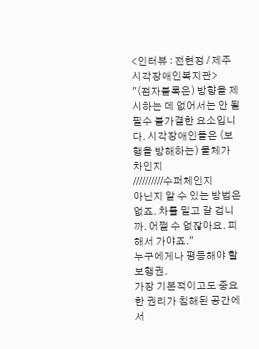<인터뷰 : 전현정 / 제주시각장애인복지관>
"(점자블록은) 방향을 제시하는 데 없어서는 안 될 필수 불가결한 요소입니다. 시각장애인들은 (보행을 방해하는) 물체가 차인지
//////////수퍼체인지
아닌지 알 수 있는 방법은 없죠. 차를 밀고 갈 겁니까. 어쩔 수 없잖아요. 피해서 가야죠."
누구에게나 평등해야 할 보행권.
가장 기본적이고도 중요한 권리가 침해된 공간에서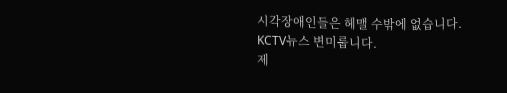시각장애인들은 헤맬 수밖에 없습니다.
KCTV뉴스 변미룹니다.
제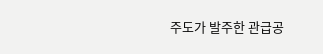주도가 발주한 관급공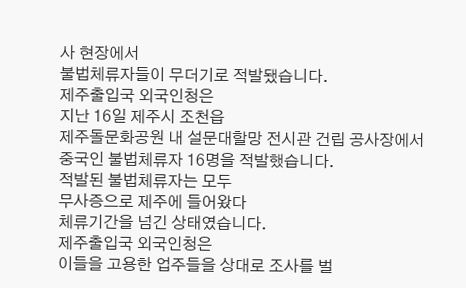사 현장에서
불법체류자들이 무더기로 적발됐습니다.
제주출입국 외국인청은
지난 16일 제주시 조천읍
제주돌문화공원 내 설문대할망 전시관 건립 공사장에서
중국인 불법체류자 16명을 적발했습니다.
적발된 불법체류자는 모두
무사증으로 제주에 들어왔다
체류기간을 넘긴 상태였습니다.
제주출입국 외국인청은
이들을 고용한 업주들을 상대로 조사를 벌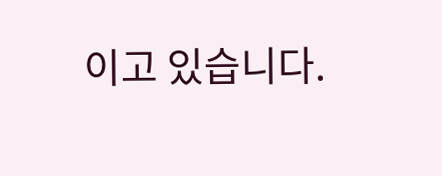이고 있습니다.